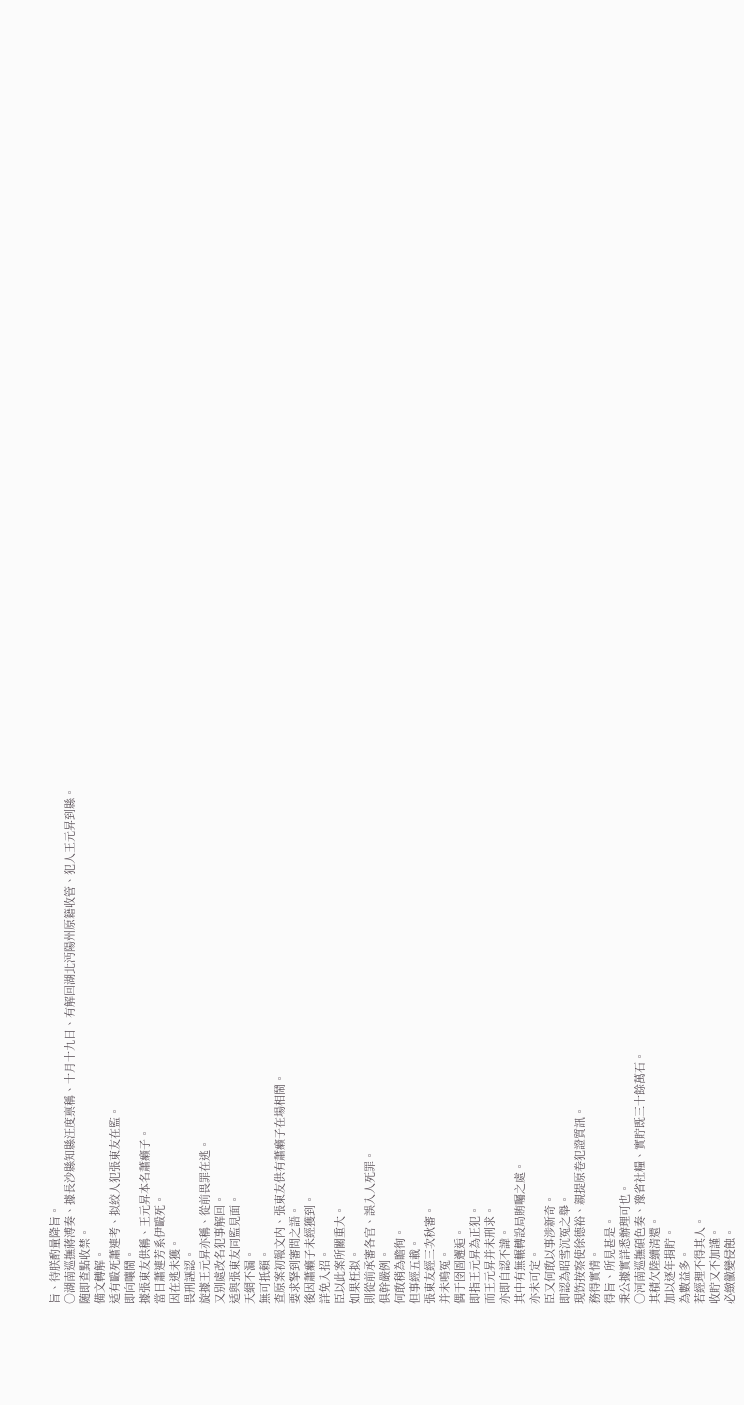旨、待朕酌量降旨。
○湖南巡撫蔣溥奏、據長沙縣知縣汪度禀稱、十月十九日、有解回湖北沔陽州原籍收管、犯人王元昇到縣。
随即查點收禁。
備文轉解。
适有毆死蕭連考、拟絞人犯張東友在監。
即向嚷鬧。
據張東友供稱、王元昇本名蕭癞子。
當日蕭連芳系伊毆死。
因在逃未獲。
畏刑誣認。
旋據王元昇亦稱、從前畏罪在逃。
又别處改名犯事解回。
适與張東友同監見面。
天網不漏。
無可扺賴。
查原案初報文内、張東友供有蕭癞子在場相鬧。
要求拏到審問之語。
後因蕭癞子未經獲到。
詳免入招。
臣以此案所關重大。
如果枉拟。
則從前承審各官、誤入人死罪。
俱幹嚴例。
何敢稍為瞻徇。
但事經五載。
張東友經三次秋審。
并未鳴冤。
偶于囹圄邂逅。
即指王元昇為正犯。
而王元昇并未刑求。
亦即自認不諱。
其中有無輾轉設局賄囑之處。
亦未可定。
臣又何敢以事涉新奇。
即認為昭雪沉冤之舉。
現饬按察使徐德裕、親提原卷犯證質訊。
務得實情。
得旨、所見甚是。
秉公據實詳悉辦理可也。
○河南巡撫碩色奏、豫省社糧、實貯既三十餘萬石。
其積欠陸續清還。
加以逐年捐貯。
為數益多。
若經理不得其人。
收貯又不加謹。
必緻黴變侵蝕。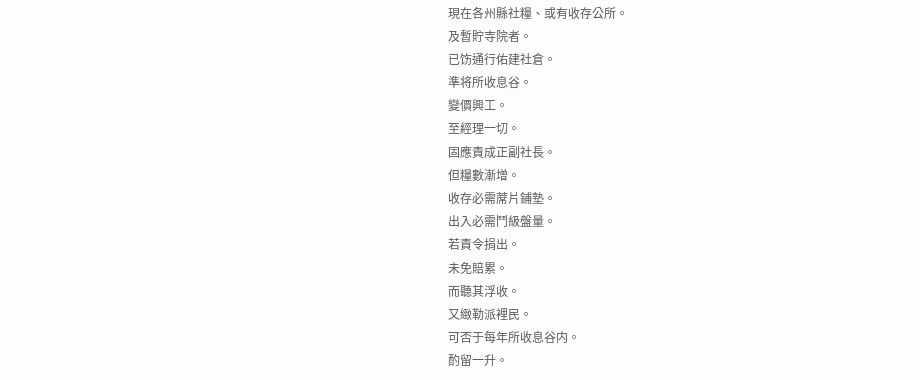現在各州縣社糧、或有收存公所。
及暫貯寺院者。
已饬通行佑建社倉。
準将所收息谷。
變價興工。
至經理一切。
固應責成正副社長。
但糧數漸增。
收存必需蓆片鋪墊。
出入必需鬥級盤量。
若責令捐出。
未免賠累。
而聽其浮收。
又緻勒派裡民。
可否于每年所收息谷内。
酌留一升。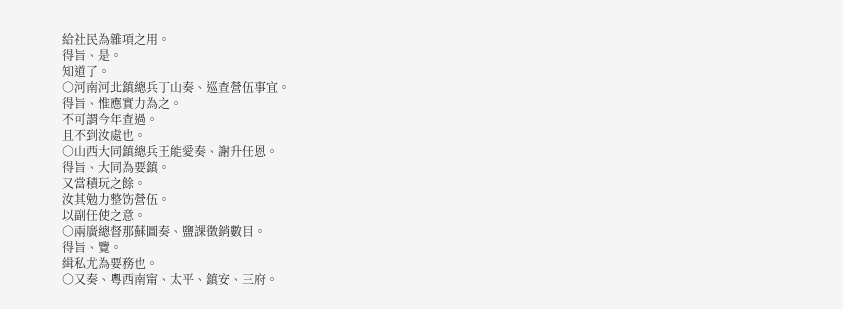給社民為雜項之用。
得旨、是。
知道了。
○河南河北鎮總兵丁山奏、巡查營伍事宜。
得旨、惟應實力為之。
不可謂今年查過。
且不到汝處也。
○山西大同鎮總兵王能愛奏、謝升任恩。
得旨、大同為要鎮。
又當積玩之餘。
汝其勉力整饬營伍。
以副任使之意。
○兩廣總督那蘇圖奏、鹽課徵銷數目。
得旨、覽。
緝私尤為要務也。
○又奏、粵西南甯、太平、鎮安、三府。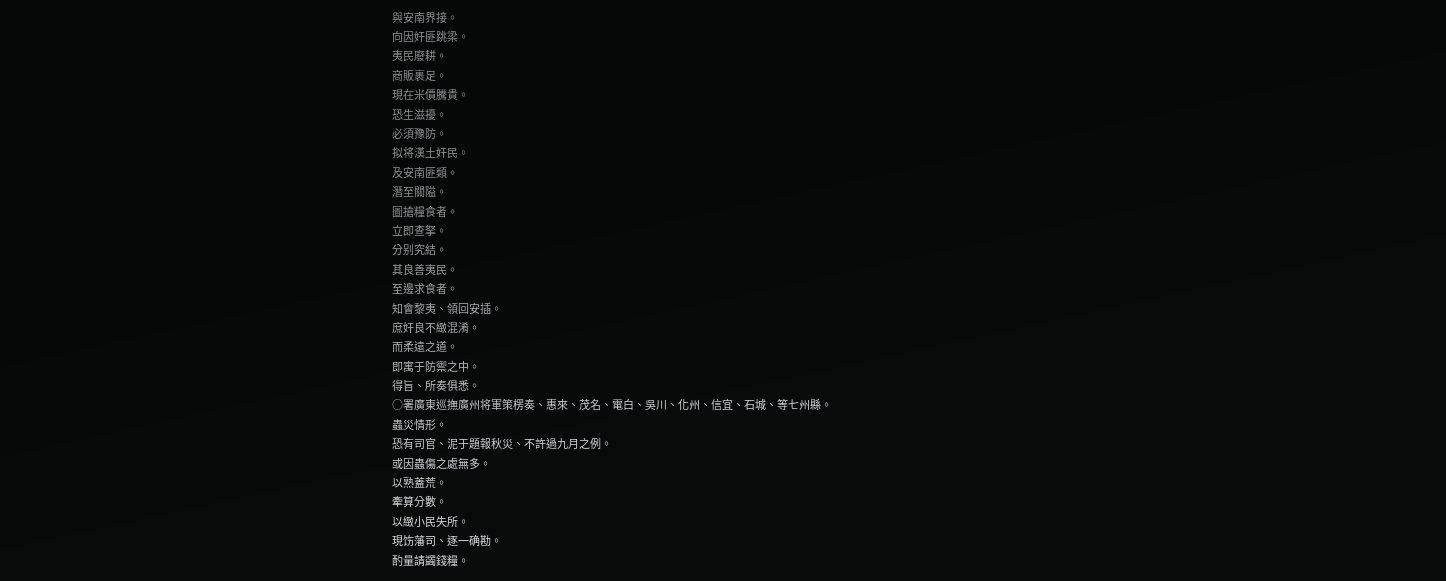與安南界接。
向因奸匪跳梁。
夷民廢耕。
商販裹足。
現在米價騰貴。
恐生滋擾。
必須豫防。
拟将漢土奸民。
及安南匪類。
潛至關隘。
圖搶糧食者。
立即查拏。
分别究結。
其良善夷民。
至邊求食者。
知會黎夷、領回安插。
庶奸良不緻混淆。
而柔遠之道。
即寓于防禦之中。
得旨、所奏俱悉。
○署廣東巡撫廣州将軍策楞奏、惠來、茂名、電白、吳川、化州、信宜、石城、等七州縣。
蟲災情形。
恐有司官、泥于題報秋災、不許過九月之例。
或因蟲傷之處無多。
以熟蓋荒。
牽算分數。
以緻小民失所。
現饬藩司、逐一确勘。
酌量請蠲錢糧。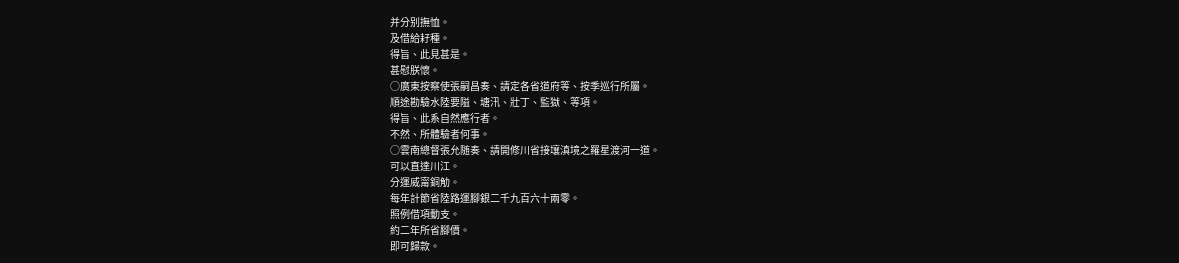并分别撫恤。
及借給耔種。
得旨、此見甚是。
甚慰朕懷。
○廣東按察使張嗣昌奏、請定各省道府等、按季巡行所屬。
順途勘驗水陸要隘、塘汛、壯丁、監獄、等項。
得旨、此系自然應行者。
不然、所體驗者何事。
○雲南總督張允随奏、請開修川省接壤滇境之羅星渡河一道。
可以直達川江。
分運威甯銅觔。
每年計節省陸路運腳銀二千九百六十兩零。
照例借項動支。
約二年所省腳價。
即可歸款。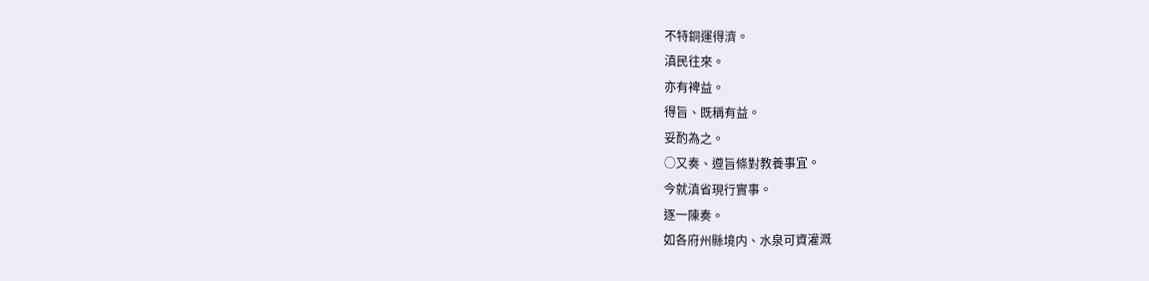不特銅運得濟。
滇民往來。
亦有裨益。
得旨、既稱有益。
妥酌為之。
○又奏、遵旨條對教養事宜。
今就滇省現行實事。
逐一陳奏。
如各府州縣境内、水泉可資灌溉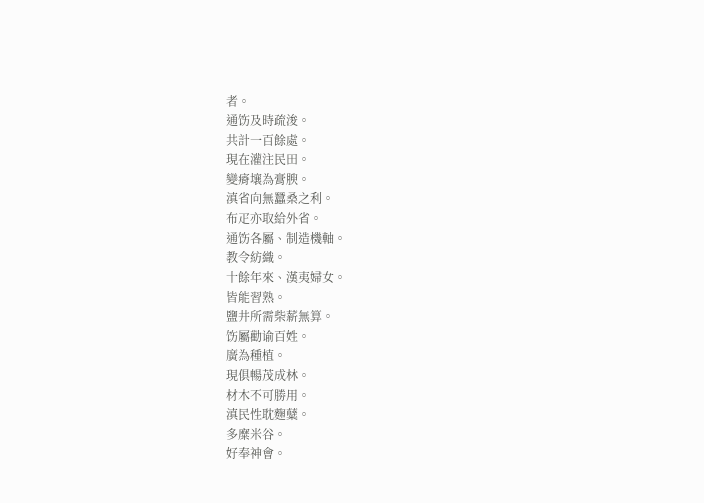者。
通饬及時疏浚。
共計一百餘處。
現在灌注民田。
變瘠壤為膏腴。
滇省向無蠶桑之利。
布疋亦取給外省。
通饬各屬、制造機軸。
教令紡織。
十餘年來、漢夷婦女。
皆能習熟。
鹽井所需柴薪無算。
饬屬勸谕百姓。
廣為種植。
現俱暢茂成林。
材木不可勝用。
滇民性耽麴糵。
多糜米谷。
好奉神會。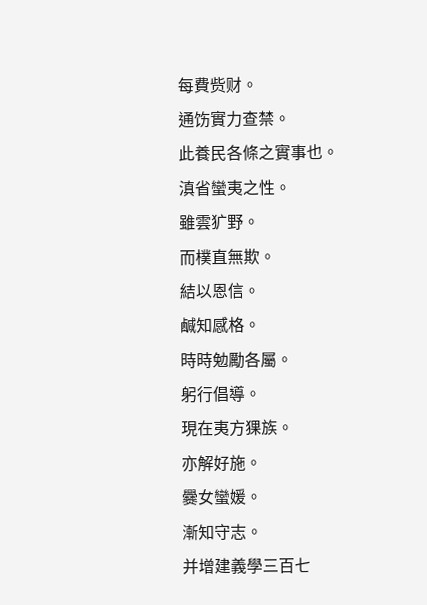每費赀财。
通饬實力查禁。
此養民各條之實事也。
滇省蠻夷之性。
雖雲犷野。
而樸直無欺。
結以恩信。
鹹知感格。
時時勉勵各屬。
躬行倡導。
現在夷方猓族。
亦解好施。
爨女蠻媛。
漸知守志。
并增建義學三百七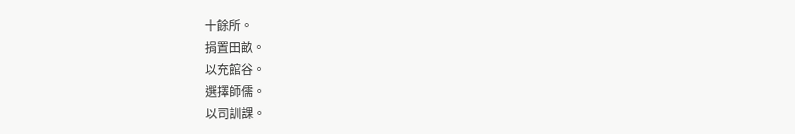十餘所。
捐置田畝。
以充館谷。
選擇師儒。
以司訓課。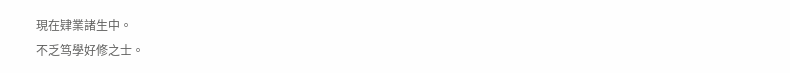現在肄業諸生中。
不乏笃學好修之士。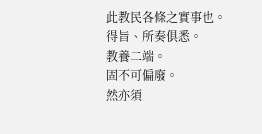此教民各條之實事也。
得旨、所奏俱悉。
教養二端。
固不可偏廢。
然亦須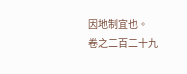因地制宜也。
卷之二百二十九